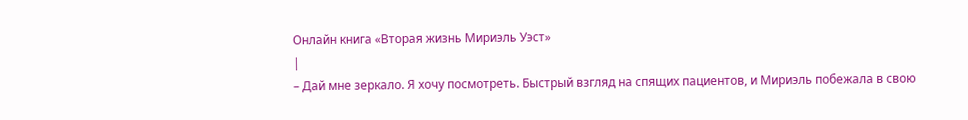Онлайн книга «Вторая жизнь Мириэль Уэст»
|
– Дай мне зеркало. Я хочу посмотреть. Быстрый взгляд на спящих пациентов, и Мириэль побежала в свою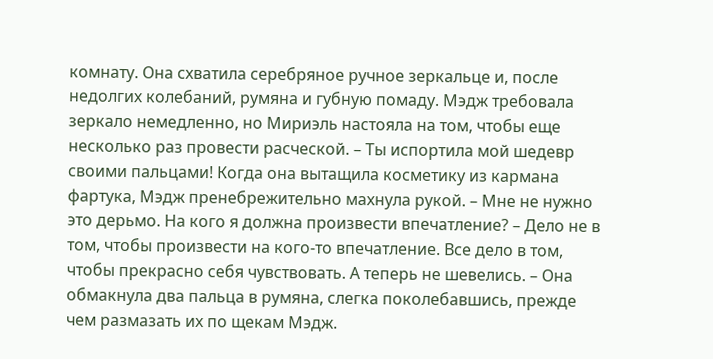комнату. Она схватила серебряное ручное зеркальце и, после недолгих колебаний, румяна и губную помаду. Мэдж требовала зеркало немедленно, но Мириэль настояла на том, чтобы еще несколько раз провести расческой. – Ты испортила мой шедевр своими пальцами! Когда она вытащила косметику из кармана фартука, Мэдж пренебрежительно махнула рукой. – Мне не нужно это дерьмо. На кого я должна произвести впечатление? – Дело не в том, чтобы произвести на кого-то впечатление. Все дело в том, чтобы прекрасно себя чувствовать. А теперь не шевелись. – Она обмакнула два пальца в румяна, слегка поколебавшись, прежде чем размазать их по щекам Мэдж.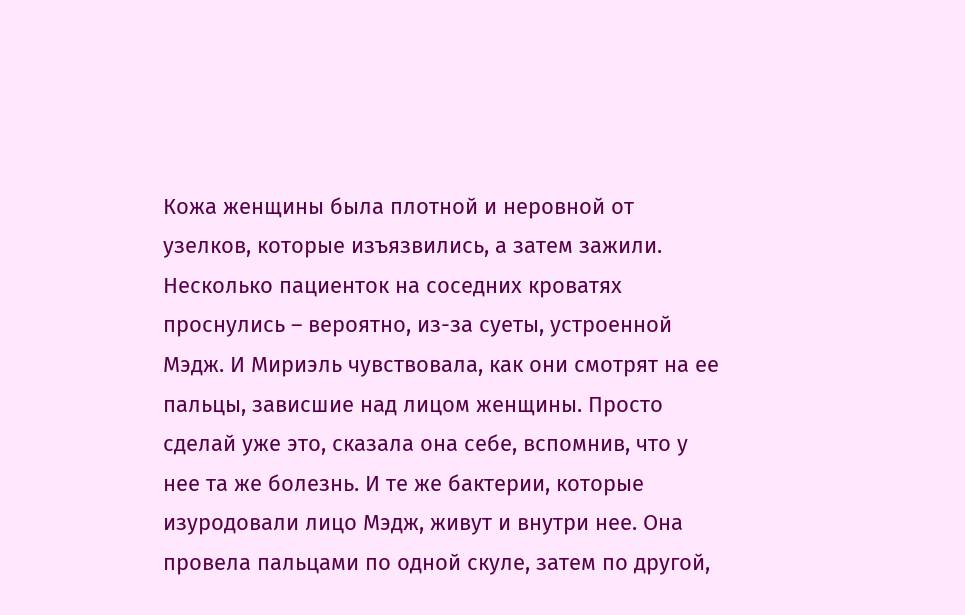Кожа женщины была плотной и неровной от узелков, которые изъязвились, а затем зажили. Несколько пациенток на соседних кроватях проснулись – вероятно, из-за суеты, устроенной Мэдж. И Мириэль чувствовала, как они смотрят на ее пальцы, зависшие над лицом женщины. Просто сделай уже это, сказала она себе, вспомнив, что у нее та же болезнь. И те же бактерии, которые изуродовали лицо Мэдж, живут и внутри нее. Она провела пальцами по одной скуле, затем по другой,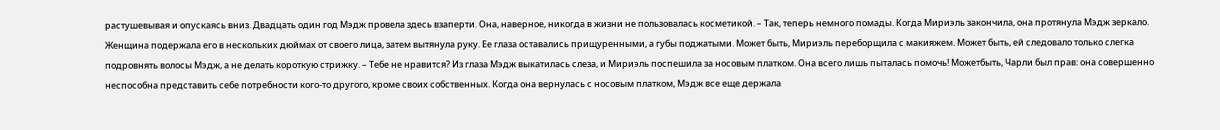растушевывая и опускаясь вниз. Двадцать один год Мэдж провела здесь взаперти. Она, наверное, никогда в жизни не пользовалась косметикой. – Так, теперь немного помады. Когда Мириэль закончила, она протянула Мэдж зеркало. Женщина подержала его в нескольких дюймах от своего лица, затем вытянула руку. Ее глаза оставались прищуренными, а губы поджатыми. Может быть, Мириэль переборщила с макияжем. Может быть, ей следовало только слегка подровнять волосы Мэдж, а не делать короткую стрижку. – Тебе не нравится? Из глаза Мэдж выкатилась слеза, и Мириэль поспешила за носовым платком. Она всего лишь пыталась помочь! Можетбыть, Чарли был прав: она совершенно неспособна представить себе потребности кого-то другого, кроме своих собственных. Когда она вернулась с носовым платком, Мэдж все еще держала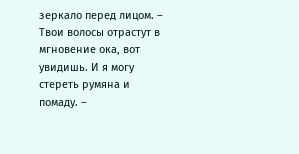зеркало перед лицом. – Твои волосы отрастут в мгновение ока, вот увидишь. И я могу стереть румяна и помаду. –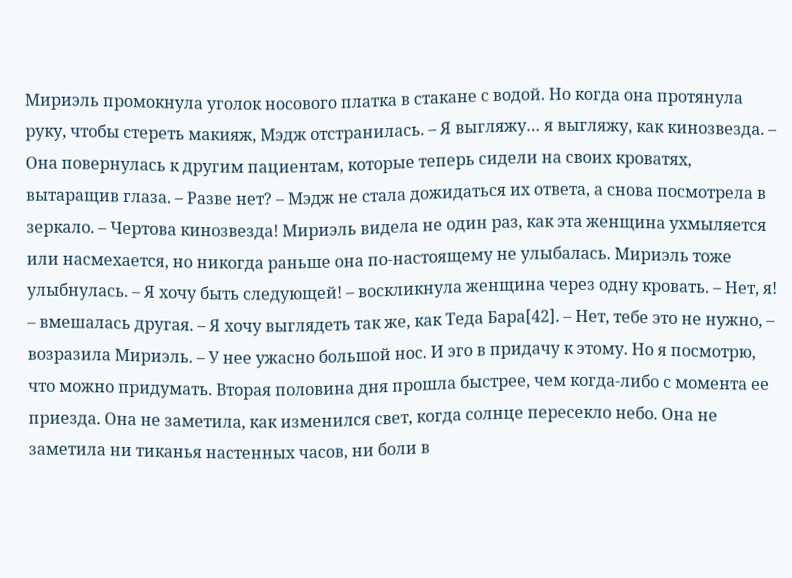Мириэль промокнула уголок носового платка в стакане с водой. Но когда она протянула руку, чтобы стереть макияж, Мэдж отстранилась. – Я выгляжу… я выгляжу, как кинозвезда. – Она повернулась к другим пациентам, которые теперь сидели на своих кроватях, вытаращив глаза. – Разве нет? – Мэдж не стала дожидаться их ответа, а снова посмотрела в зеркало. – Чертова кинозвезда! Мириэль видела не один раз, как эта женщина ухмыляется или насмехается, но никогда раньше она по-настоящему не улыбалась. Мириэль тоже улыбнулась. – Я хочу быть следующей! – воскликнула женщина через одну кровать. – Нет, я! – вмешалась другая. – Я хочу выглядеть так же, как Теда Бара[42]. – Нет, тебе это не нужно, – возразила Мириэль. – У нее ужасно большой нос. И эго в придачу к этому. Но я посмотрю, что можно придумать. Вторая половина дня прошла быстрее, чем когда-либо с момента ее приезда. Она не заметила, как изменился свет, когда солнце пересекло небо. Она не заметила ни тиканья настенных часов, ни боли в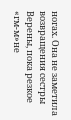ногах. Она не заметила возвращения сестры Верены, пока резкое «гм-м»не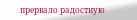прервало радостную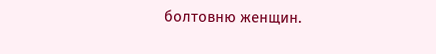болтовню женщин.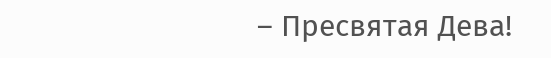– Пресвятая Дева!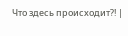Что здесь происходит?! |